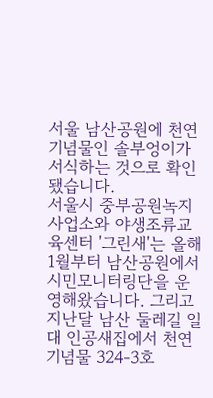서울 남산공원에 천연기념물인 솔부엉이가 서식하는 것으로 확인됐습니다.
서울시 중부공원녹지사업소와 야생조류교육센터 '그린새'는 올해 1월부터 남산공원에서 시민모니터링단을 운영해왔습니다. 그리고 지난달 남산 둘레길 일대 인공새집에서 천연기념물 324-3호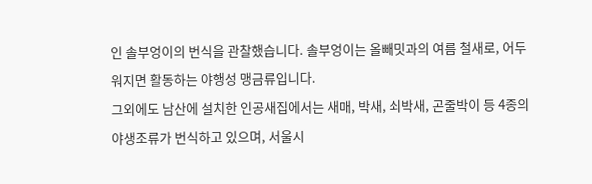인 솔부엉이의 번식을 관찰했습니다. 솔부엉이는 올빼밋과의 여름 철새로, 어두워지면 활동하는 야행성 맹금류입니다.
그외에도 남산에 설치한 인공새집에서는 새매, 박새, 쇠박새, 곤줄박이 등 4종의 야생조류가 번식하고 있으며, 서울시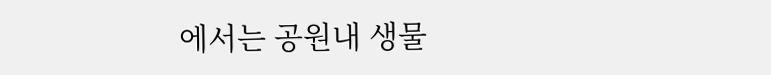에서는 공원내 생물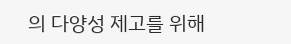의 다양성 제고를 위해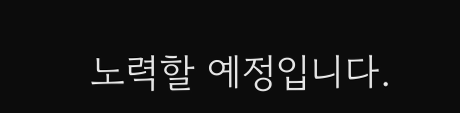노력할 예정입니다.